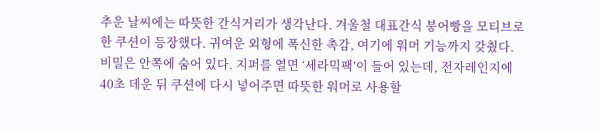추운 날씨에는 따뜻한 간식거리가 생각난다. 겨울철 대표간식 붕어빵을 모티브로 한 쿠션이 등장했다. 귀여운 외형에 폭신한 촉감, 여기에 워머 기능까지 갖췄다. 비밀은 안쪽에 숨어 있다. 지퍼를 열면 ‘세라믹팩’이 들어 있는데, 전자레인지에 40초 데운 뒤 쿠션에 다시 넣어주면 따뜻한 워머로 사용할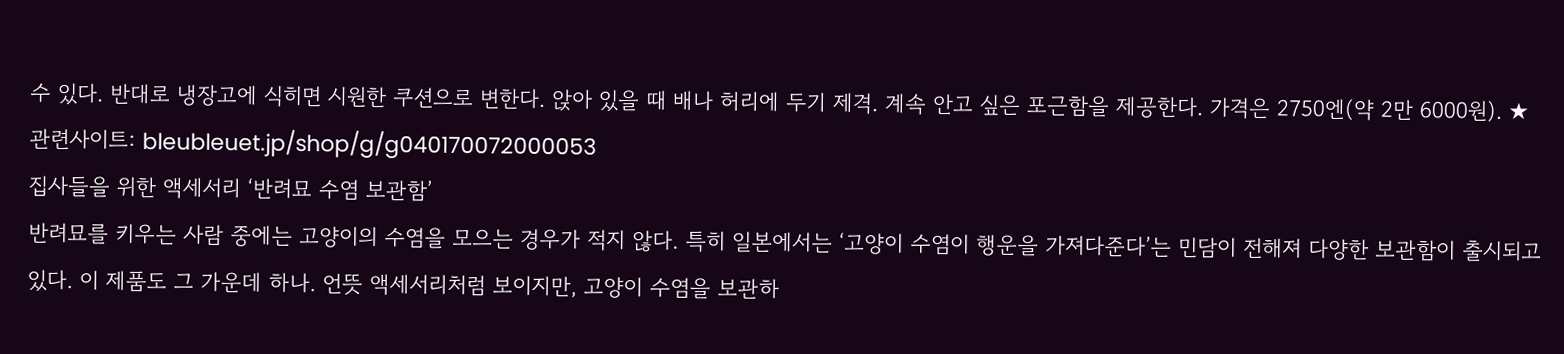수 있다. 반대로 냉장고에 식히면 시원한 쿠션으로 변한다. 앉아 있을 때 배나 허리에 두기 제격. 계속 안고 싶은 포근함을 제공한다. 가격은 2750엔(약 2만 6000원). ★관련사이트: bleubleuet.jp/shop/g/g040170072000053
집사들을 위한 액세서리 ‘반려묘 수염 보관함’
반려묘를 키우는 사람 중에는 고양이의 수염을 모으는 경우가 적지 않다. 특히 일본에서는 ‘고양이 수염이 행운을 가져다준다’는 민담이 전해져 다양한 보관함이 출시되고 있다. 이 제품도 그 가운데 하나. 언뜻 액세서리처럼 보이지만, 고양이 수염을 보관하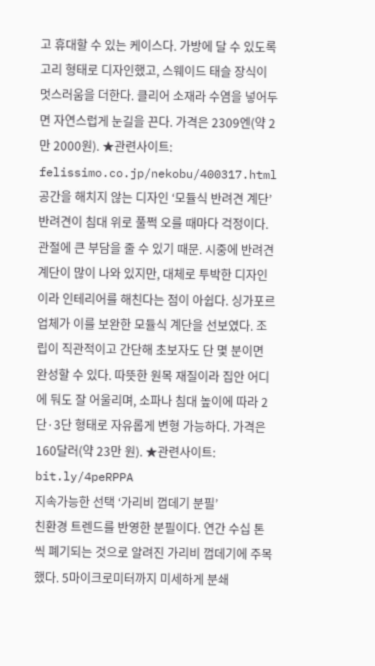고 휴대할 수 있는 케이스다. 가방에 달 수 있도록 고리 형태로 디자인했고, 스웨이드 태슬 장식이 멋스러움을 더한다. 클리어 소재라 수염을 넣어두면 자연스럽게 눈길을 끈다. 가격은 2309엔(약 2만 2000원). ★관련사이트: felissimo.co.jp/nekobu/400317.html
공간을 해치지 않는 디자인 ‘모듈식 반려견 계단’
반려견이 침대 위로 풀쩍 오를 때마다 걱정이다. 관절에 큰 부담을 줄 수 있기 때문. 시중에 반려견 계단이 많이 나와 있지만, 대체로 투박한 디자인이라 인테리어를 해친다는 점이 아쉽다. 싱가포르 업체가 이를 보완한 모듈식 계단을 선보였다. 조립이 직관적이고 간단해 초보자도 단 몇 분이면 완성할 수 있다. 따뜻한 원목 재질이라 집안 어디에 둬도 잘 어울리며, 소파나 침대 높이에 따라 2단·3단 형태로 자유롭게 변형 가능하다. 가격은 160달러(약 23만 원). ★관련사이트: bit.ly/4peRPPA
지속가능한 선택 ‘가리비 껍데기 분필’
친환경 트렌드를 반영한 분필이다. 연간 수십 톤씩 폐기되는 것으로 알려진 가리비 껍데기에 주목했다. 5마이크로미터까지 미세하게 분쇄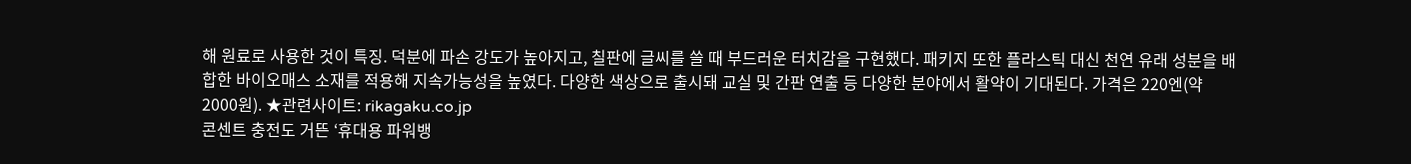해 원료로 사용한 것이 특징. 덕분에 파손 강도가 높아지고, 칠판에 글씨를 쓸 때 부드러운 터치감을 구현했다. 패키지 또한 플라스틱 대신 천연 유래 성분을 배합한 바이오매스 소재를 적용해 지속가능성을 높였다. 다양한 색상으로 출시돼 교실 및 간판 연출 등 다양한 분야에서 활약이 기대된다. 가격은 220엔(약 2000원). ★관련사이트: rikagaku.co.jp
콘센트 충전도 거뜬 ‘휴대용 파워뱅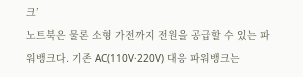크’
노트북은 물론 소형 가전까지 전원을 공급할 수 있는 파워뱅크다. 기존 AC(110V·220V) 대응 파워뱅크는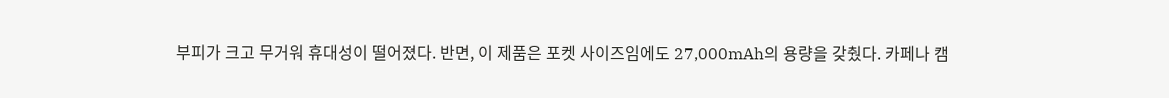부피가 크고 무거워 휴대성이 떨어졌다. 반면, 이 제품은 포켓 사이즈임에도 27,000mAh의 용량을 갖췄다. 카페나 캠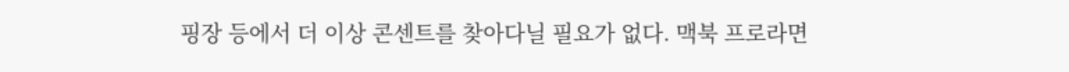핑장 등에서 더 이상 콘센트를 찾아다닐 필요가 없다. 맥북 프로라면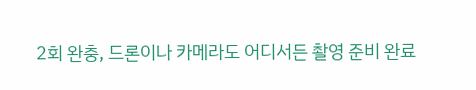2회 완충, 드론이나 카메라도 어디서든 촬영 준비 완료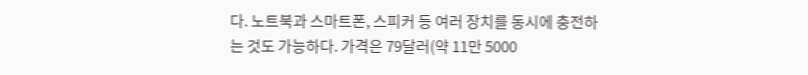다. 노트북과 스마트폰, 스피커 등 여러 장치를 동시에 충전하는 것도 가능하다. 가격은 79달러(약 11만 5000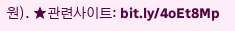원). ★관련사이트: bit.ly/4oEt8Mp